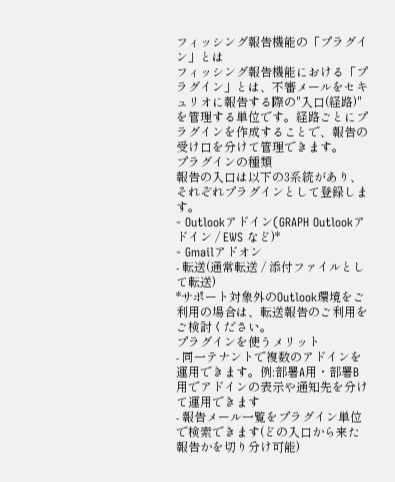フィッシング報告機能の「プラグイン」とは
フィッシング報告機能における「プラグイン」とは、不審メールをセキュリオに報告する際の"入口(経路)"を管理する単位です。経路ごとにプラグインを作成することで、報告の受け口を分けて管理できます。
プラグインの種類
報告の入口は以下の3系統があり、それぞれプラグインとして登録します。
- Outlookアドイン(GRAPH Outlookアドイン / EWS など)*
- Gmailアドオン
- 転送(通常転送 / 添付ファイルとして転送)
*サポート対象外のOutlook環境をご利用の場合は、転送報告のご利用をご検討ください。
プラグインを使うメリット
- 同一テナントで複数のアドインを運用できます。例:部署A用・部署B用でアドインの表示や通知先を分けて運用できます
- 報告メール一覧をプラグイン単位で検索できます(どの入口から来た報告かを切り分け可能)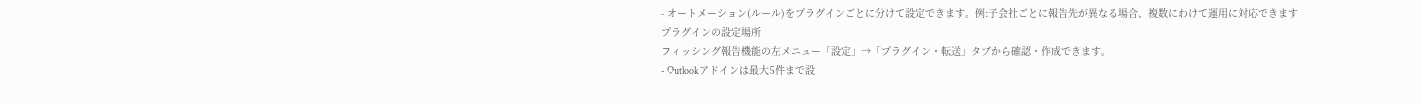- オートメーション(ルール)をプラグインごとに分けて設定できます。例:子会社ごとに報告先が異なる場合、複数にわけて運用に対応できます
プラグインの設定場所
フィッシング報告機能の左メニュー「設定」→「プラグイン・転送」タブから確認・作成できます。
- Outlookアドインは最大5件まで設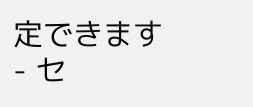定できます
- セ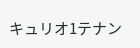キュリオ1テナン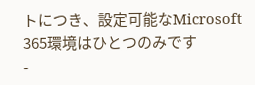トにつき、設定可能なMicrosoft 365環境はひとつのみです
-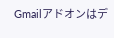Gmailアドオンはデ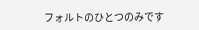フォルトのひとつのみです